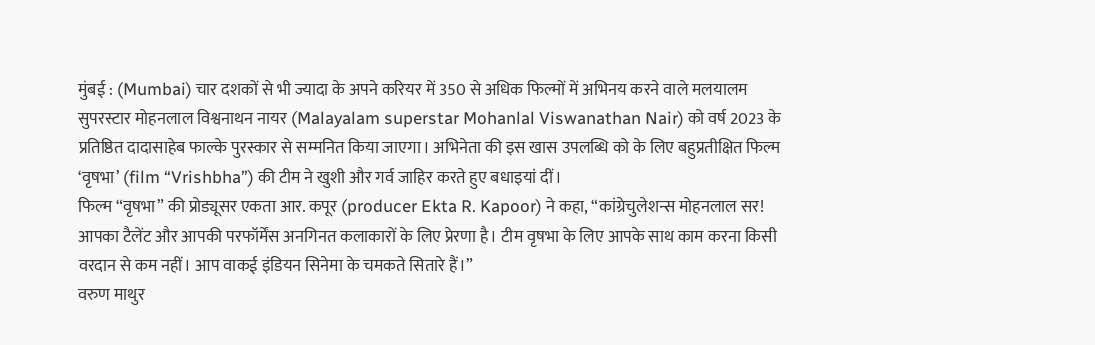मुंबई : (Mumbai) चार दशकों से भी ज्यादा के अपने करियर में 350 से अधिक फिल्मों में अभिनय करने वाले मलयालम सुपरस्टार मोहनलाल विश्वनाथन नायर (Malayalam superstar Mohanlal Viswanathan Nair) को वर्ष 2023 के प्रतिष्ठित दादासाहेब फाल्के पुरस्कार से सम्मनित किया जाएगा। अभिनेता की इस खास उपलब्धि को के लिए बहुप्रतीक्षित फिल्म ‘वृषभा’ (film “Vrishbha”) की टीम ने खुशी और गर्व जाहिर करते हुए बधाइयां दीं।
फिल्म “वृषभा” की प्रोड्यूसर एकता आर. कपूर (producer Ekta R. Kapoor) ने कहा, “कांग्रेचुलेशन्स मोहनलाल सर! आपका टैलेंट और आपकी परफॉर्मेंस अनगिनत कलाकारों के लिए प्रेरणा है। टीम वृषभा के लिए आपके साथ काम करना किसी वरदान से कम नहीं। आप वाकई इंडियन सिनेमा के चमकते सितारे हैं।”
वरुण माथुर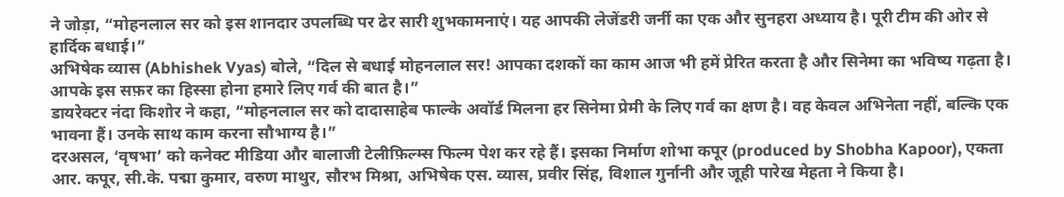ने जोड़ा, “मोहनलाल सर को इस शानदार उपलब्धि पर ढेर सारी शुभकामनाएं। यह आपकी लेजेंडरी जर्नी का एक और सुनहरा अध्याय है। पूरी टीम की ओर से हार्दिक बधाई।”
अभिषेक व्यास (Abhishek Vyas) बोले, “दिल से बधाई मोहनलाल सर! आपका दशकों का काम आज भी हमें प्रेरित करता है और सिनेमा का भविष्य गढ़ता है। आपके इस सफ़र का हिस्सा होना हमारे लिए गर्व की बात है।”
डायरेक्टर नंदा किशोर ने कहा, “मोहनलाल सर को दादासाहेब फाल्के अवॉर्ड मिलना हर सिनेमा प्रेमी के लिए गर्व का क्षण है। वह केवल अभिनेता नहीं, बल्कि एक भावना हैं। उनके साथ काम करना सौभाग्य है।”
दरअसल, ‘वृषभा’ को कनेक्ट मीडिया और बालाजी टेलीफ़िल्म्स फिल्म पेश कर रहे हैं। इसका निर्माण शोभा कपूर (produced by Shobha Kapoor), एकता आर. कपूर, सी.के. पद्मा कुमार, वरुण माथुर, सौरभ मिश्रा, अभिषेक एस. व्यास, प्रवीर सिंह, विशाल गुर्नानी और जूही पारेख मेहता ने किया है।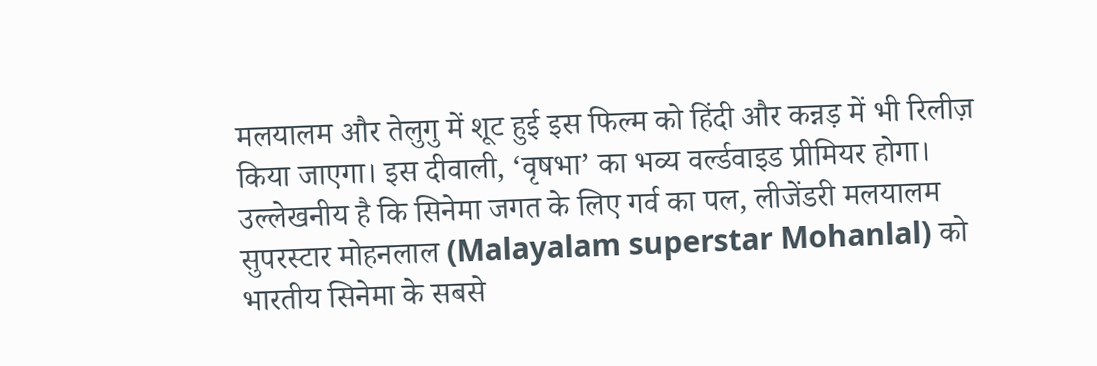मलयालम और तेलुगु में शूट हुई इस फिल्म को हिंदी और कन्नड़ में भी रिलीज़ किया जाएगा। इस दीवाली, ‘वृषभा’ का भव्य वर्ल्डवाइड प्रीमियर होगा।
उल्लेखनीय है कि सिनेमा जगत के लिए गर्व का पल, लीजेंडरी मलयालम सुपरस्टार मोहनलाल (Malayalam superstar Mohanlal) को भारतीय सिनेमा के सबसे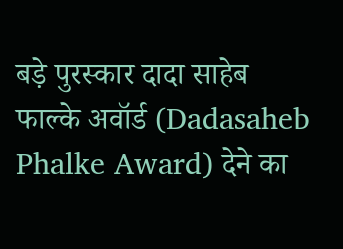बड़े पुरस्कार दादा साहेब फाल्के अवॉर्ड (Dadasaheb Phalke Award) देने का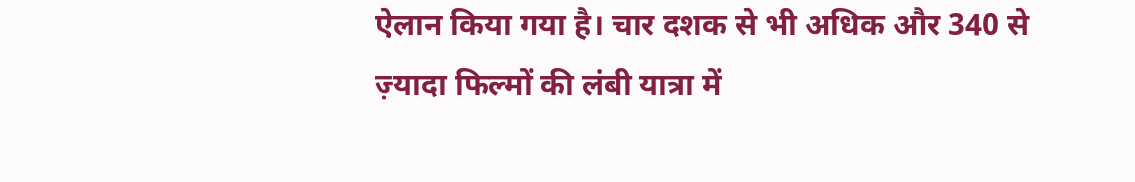ऐलान किया गया है। चार दशक से भी अधिक और 340 से ज़्यादा फिल्मों की लंबी यात्रा में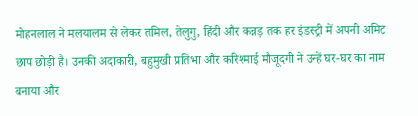मोहनलाल ने मलयालम से लेकर तमिल, तेलुगु, हिंदी और कन्नड़ तक हर इंडस्ट्री में अपनी अमिट छाप छोड़ी है। उनकी अदाकारी, बहुमुखी प्रतिभा और करिश्माई मौजूदगी ने उन्हें घर-घर का नाम बनाया और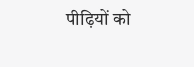पीढ़ियों को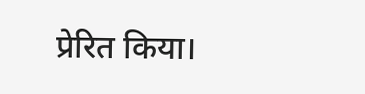प्रेरित किया।